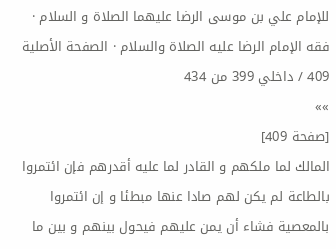للإمام علي بن موسى الرضا عليهما الصلاة و السلام · فقه الإمام الرضا عليه الصلاة والسلام · الصفحة الأصلية 409 / داخلي 399 من 434
»»
[صفحة 409]
المالك لما ملكهم و القادر لما عليه أقدرهم فإن ائتمروا بالطاعة لم يكن لهم صادا عنها مبطئا و إن ائتمروا بالمعصية فشاء أن يمن عليهم فيحول بينهم و بين ما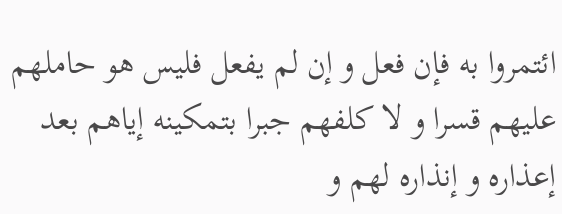ائتمروا به فإن فعل و إن لم يفعل فليس هو حاملهم عليهم قسرا و لا كلفهم جبرا بتمكينه إياهم بعد إعذاره و إنذاره لهم و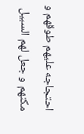احتجاجه عليهم طوقهم و مكنهم و جعل لهم السبيل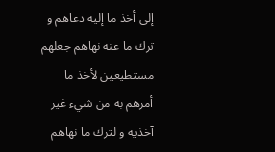إلى أخذ ما إليه دعاهم و ترك ما عنه نهاهم جعلهم مستطيعين لأخذ ما أمرهم به من شيء غير آخذيه و لترك ما نهاهم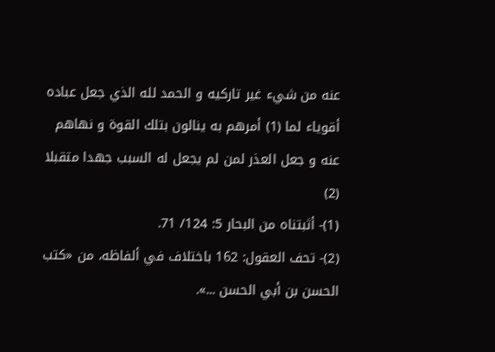عنه من شيء غير تاركيه و الحمد لله الذي جعل عباده أقوياء لما (1) أمرهم به ينالون بتلك القوة و نهاهم عنه و جعل العذر لمن لم يجعل له السبب جهدا متقبلا (2)
(1)- أثبتناه من البحار 5: 124/ 71.
(2)- تحف العقول: 162 باختلاف في ألفاظه، من «كتب الحسن بن أبي الحسن ...».